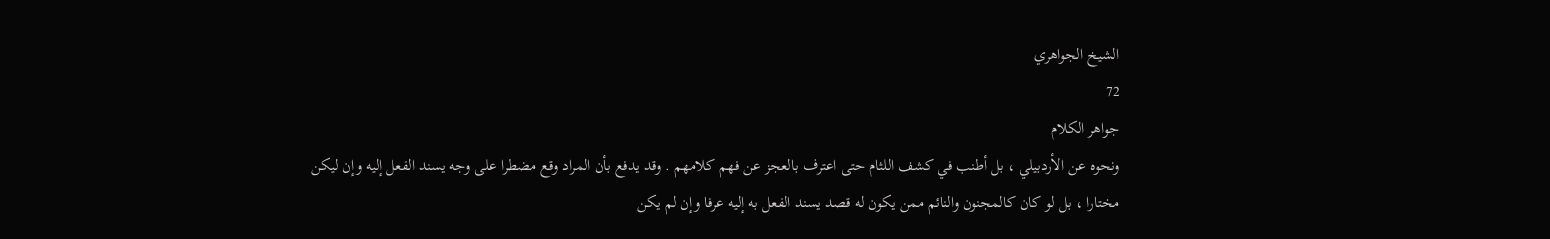الشيخ الجواهري
72
جواهر الكلام
ونحوه عن الأردبيلي ، بل أطنب في كشف اللثام حتى اعترف بالعجز عن فهم كلامهم . وقد يدفع بأن المراد وقع مضطرا على وجه يسند الفعل إليه وإن ليكن مختارا ، بل لو كان كالمجنون والنائم ممن يكون له قصد يسند الفعل به إليه عرفا وإن لم يكن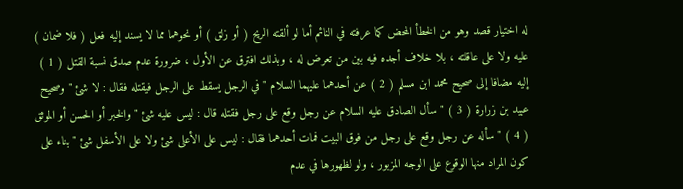له اختيار قصد وهو من الخطأ المحض كما عرفته في النائم أما لو ألقته الريح ( أو زلق ) أو نحوهما مما لا يسند إليه فعل ( فلا ضمان ) عليه ولا على عاقلته ، بلا خلاف أجده فيه بين من تعرض له ، وبذلك افترق عن الأول ، ضرورة عدم صدق نسبة القتل ( 1 ) إليه مضافا إلى صحيح محمد ابن مسلم ( 2 ) عن أحدهما عليهما السلام " في الرجل يسقط على الرجل فيقتله فقال : لا شئ " وصحيح عبيد بن زرارة ( 3 ) " سأل الصادق عليه السلام عن رجل وقع على رجل فقتله قال : ليس عليه شئ " والخبر أو الحسن أو الموثق ( 4 ) " سأله عن رجل وقع على رجل من فوق البيت فمات أحدهما فقال : ليس على الأعلى شئ ولا على الأسفل شئ " بناء على كون المراد منها الوقوع على الوجه المزبور ، ولو لظهورها في عدم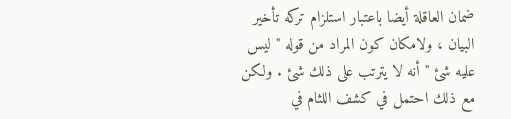ضمان العاقلة أيضا باعتبار استلزام تركه تأخير البيان ، ولامكان كون المراد من قوله " ليس عليه شئ " أنه لا يترتب على ذلك شئ . ولكن مع ذلك احتمل في كشف اللثام في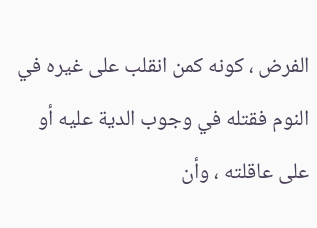الفرض ، كونه كمن انقلب على غيره في النوم فقتله في وجوب الدية عليه أو على عاقلته ، وأن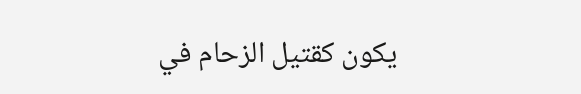يكون كقتيل الزحام في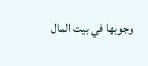وجوبها في بيت المال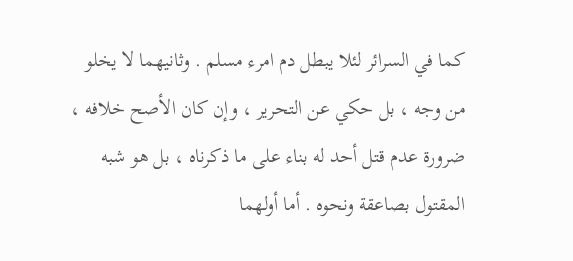كما في السرائر لئلا يبطل دم امرء مسلم . وثانيهما لا يخلو من وجه ، بل حكي عن التحرير ، وإن كان الأصح خلافه ، ضرورة عدم قتل أحد له بناء على ما ذكرناه ، بل هو شبه المقتول بصاعقة ونحوه . أما أولهما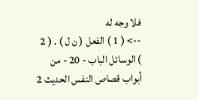فلا وجه له
--> ( 1 ) الفعل ( ن ل ) . ( 2 ) الوسائل الباب - 20 - من أبواب قصاص النفس الحديث 2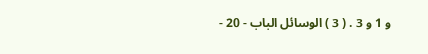و 1 و 3 . ( 3 ) الوسائل الباب - 20 -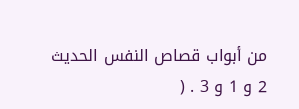من أبواب قصاص النفس الحديث 2 و 1 و 3 . (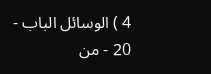4 ) الوسائل الباب - 20 - من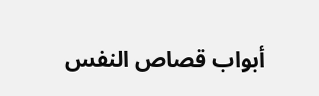أبواب قصاص النفس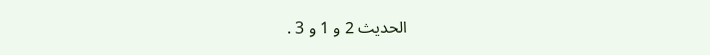الحديث 2 و 1 و 3 .